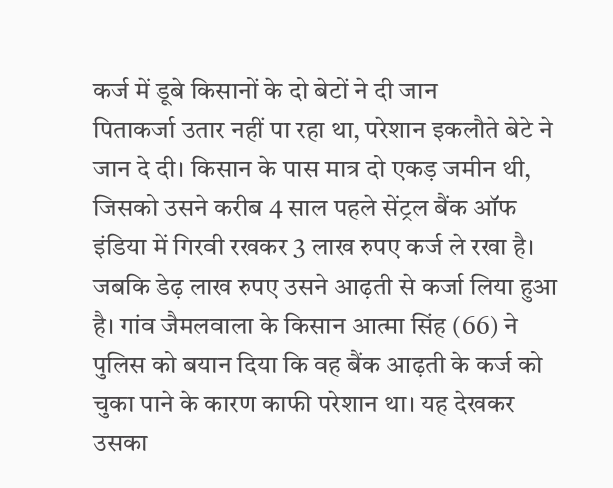कर्ज में डूबे किसानों के दो बेटों ने दी जान
पिताकर्जा उतार नहीं पा रहा था, परेशान इकलौते बेटे ने जान दे दी। किसान के पास मात्र दो एकड़ जमीन थी, जिसको उसने करीब 4 साल पहले सेंट्रल बैंक ऑफ इंडिया में गिरवी रखकर 3 लाख रुपए कर्ज ले रखा है। जबकि डेढ़ लाख रुपए उसने आढ़ती से कर्जा लिया हुआ है। गांव जैमलवाला के किसान आत्मा सिंह (66) ने पुलिस को बयान दिया कि वह बैंक आढ़ती के कर्ज को चुका पाने के कारण काफी परेशान था। यह देखकर उसका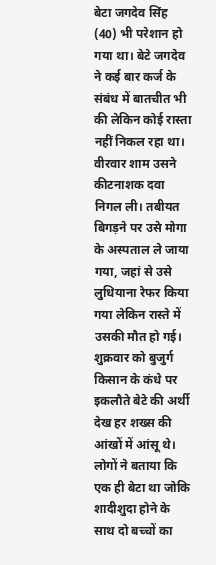बेटा जगदेव सिंह (40) भी परेशान हो गया था। बेटे जगदेव ने कई बार कर्ज के संबंध में बातचीत भी की लेकिन कोई रास्ता नहीं निकल रहा था। वीरवार शाम उसने कीटनाशक दवा निगल ली। तबीयत बिगड़ने पर उसे मोगा के अस्पताल ले जाया गया, जहां से उसे लुधियाना रेफर किया गया लेकिन रास्ते में उसकी मौत हो गई। शुक्रवार को बुजुर्ग किसान के कंधे पर इकलौते बेटे की अर्थी देख हर शख्स की आंखों में आंसू थे। लोगों ने बताया कि एक ही बेटा था जोकि शादीशुदा होने के साथ दो बच्चों का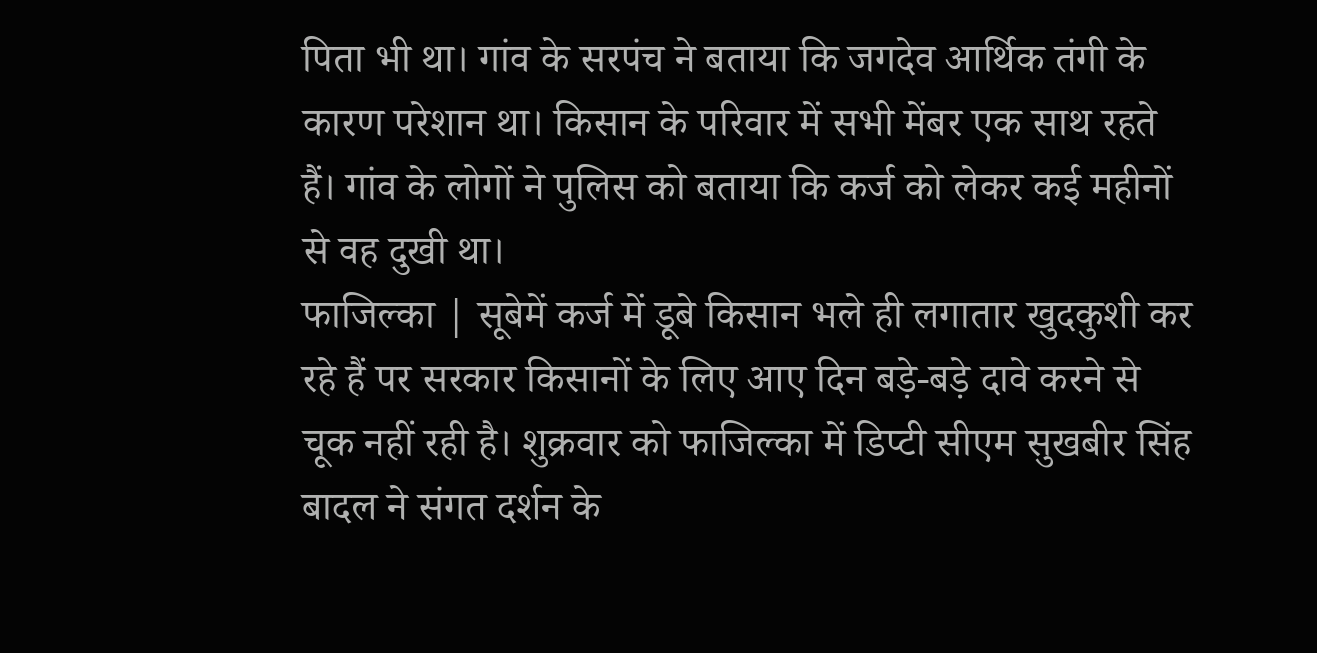पिता भी था। गांव के सरपंच ने बताया कि जगदेव आर्थिक तंगी के कारण परेशान था। किसान के परिवार में सभी मेंबर एक साथ रहते हैं। गांव के लोगों ने पुलिस को बताया कि कर्ज को लेकर कई महीनों से वह दुखी था।
फाजिल्का | सूबेमें कर्ज में डूबे किसान भले ही लगातार खुदकुशी कर रहे हैं पर सरकार किसानों के लिए आए दिन बड़े-बड़े दावे करने से चूक नहीं रही है। शुक्रवार को फाजिल्का में डिप्टी सीएम सुखबीर सिंह बादल ने संगत दर्शन के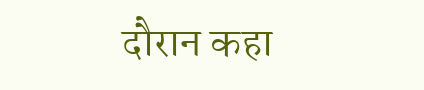दौरान कहा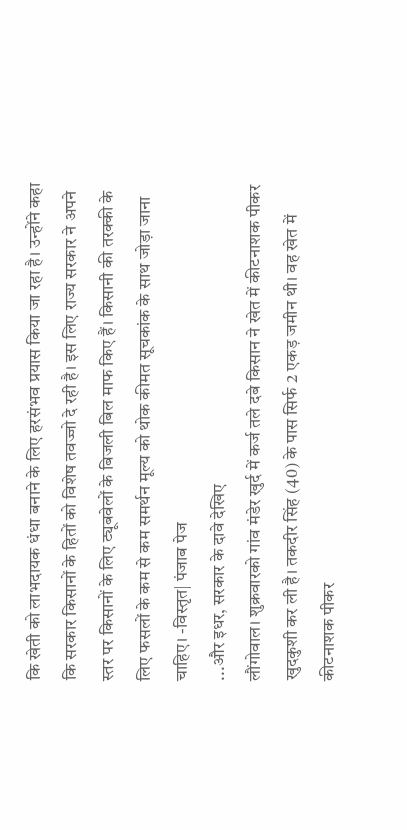कि खेती को लाभदायक धंधा बनाने के लिए हरसंभव प्रयास किया जा रहा है। उन्होंने कहा कि सरकार किसानों के हितों को विशेष तवज्जो दे रही है। इस लिए राज्य सरकार ने अपने स्तर पर किसानों के लिए ट्यूबवेलों के बिजली बिल माफ किए हैं। किसानी की तरक्की के लिए फसलों के कम से कम समर्थन मूल्य को थोक कीमत सूचकांक के साथ जोड़ा जाना चाहिए। -विस्तृत| पंजाब पेज
...और इधर, सरकार के दावे देखिए
लौंगोवाल। शुक्रवारको गांव मंडेर खुर्द में कर्ज तले दबे किसान ने खेत में कीटनाशक पीकर खुदकुशी कर ली है। तकदीर सिंह (40) के पास सिर्फ 2 एकड़ जमीन थी। वह खेत में कीटनाशक पीकर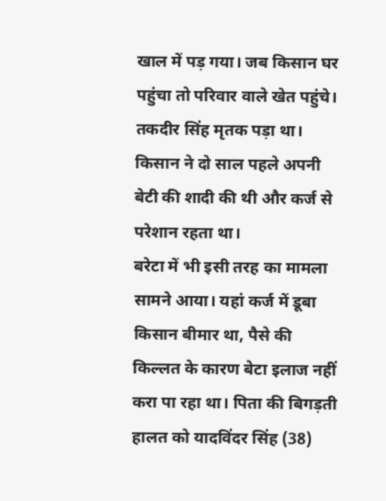खाल में पड़ गया। जब किसान घर पहुंचा तो परिवार वाले खेत पहुंचे। तकदीर सिंह मृतक पड़ा था। किसान ने दो साल पहले अपनी बेटी की शादी की थी और कर्ज से परेशान रहता था।
बरेटा में भी इसी तरह का मामला सामने आया। यहां कर्ज में डूबा किसान बीमार था, पैसे की किल्लत के कारण बेटा इलाज नहीं करा पा रहा था। पिता की बिगड़ती हालत को यादविंदर सिंह (38)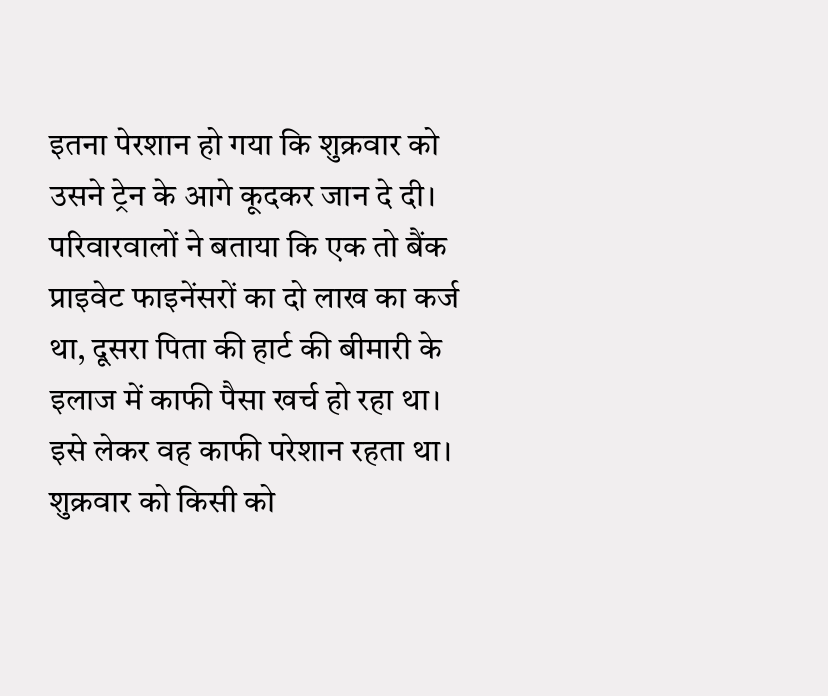इतना पेरशान हो गया कि शुक्रवार को उसने ट्रेन के आगे कूदकर जान दे दी। परिवारवालों ने बताया कि एक तो बैंक प्राइवेट फाइनेंसरों का दो लाख का कर्ज था, दूसरा पिता की हार्ट की बीमारी के इलाज में काफी पैसा खर्च हो रहा था। इसे लेकर वह काफी परेशान रहता था। शुक्रवार को किसी को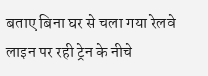बताए बिना घर से चला गया रेलवे लाइन पर रही ट्रेन के नीचे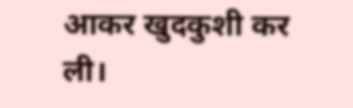आकर खुदकुशी कर ली।